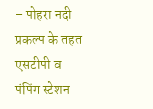– पोहरा नदी प्रकल्प के तहत एसटीपी व पंपिंग स्टेशन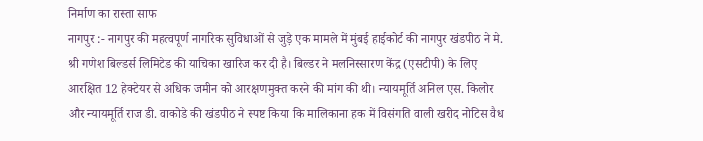निर्माण का रास्ता साफ
नागपुर :- नागपुर की महत्वपूर्ण नागरिक सुविधाओं से जुड़े एक मामले में मुंबई हाईकोर्ट की नागपुर खंडपीठ ने मे. श्री गणेश बिल्डर्स लिमिटेड की याचिका खारिज कर दी है। बिल्डर ने मलनिस्सारण केंद्र (एसटीपी) के लिए आरक्षित 12 हेक्टेयर से अधिक जमीन को आरक्षणमुक्त करने की मांग की थी। न्यायमूर्ति अनिल एस. किलोर और न्यायमूर्ति राज डी. वाकोडे की खंडपीठ ने स्पष्ट किया कि मालिकाना हक में विसंगति वाली खरीद नोटिस वैध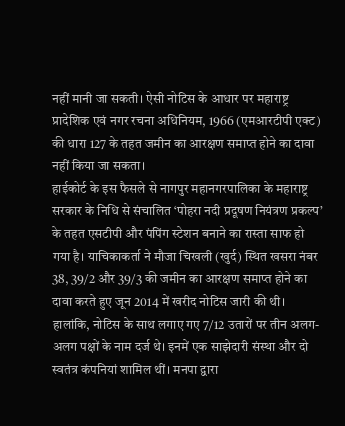नहीं मानी जा सकती। ऐसी नोटिस के आधार पर महाराष्ट्र प्रादेशिक एवं नगर रचना अधिनियम, 1966 (एमआरटीपी एक्ट) की धारा 127 के तहत जमीन का आरक्षण समाप्त होने का दावा नहीं किया जा सकता।
हाईकोर्ट के इस फैसले से नागपुर महानगरपालिका के महाराष्ट्र सरकार के निधि से संचालित ‘पोहरा नदी प्रदूषण नियंत्रण प्रकल्प’ के तहत एसटीपी और पंपिंग स्टेशन बनाने का रास्ता साफ हो गया है। याचिकाकर्ता ने मौजा चिखली (खुर्द) स्थित खसरा नंबर 38, 39/2 और 39/3 की जमीन का आरक्षण समाप्त होने का दावा करते हुए जून 2014 में खरीद नोटिस जारी की थी। हालांकि, नोटिस के साथ लगाए गए 7/12 उतारों पर तीन अलग-अलग पक्षों के नाम दर्ज थे। इनमें एक साझेदारी संस्था और दो स्वतंत्र कंपनियां शामिल थीं। मनपा द्वारा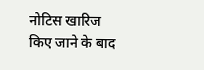नोटिस खारिज किए जाने के बाद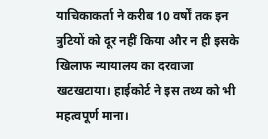याचिकाकर्ता ने करीब 10 वर्षों तक इन त्रुटियों को दूर नहीं किया और न ही इसके खिलाफ न्यायालय का दरवाजा खटखटाया। हाईकोर्ट ने इस तथ्य को भी महत्वपूर्ण माना।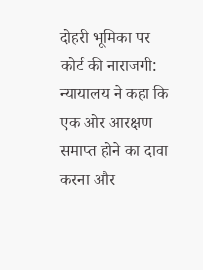दोहरी भूमिका पर कोर्ट की नाराजगी:
न्यायालय ने कहा कि एक ओर आरक्षण समाप्त होने का दावा करना और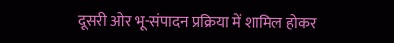दूसरी ओर भू-संपादन प्रक्रिया में शामिल होकर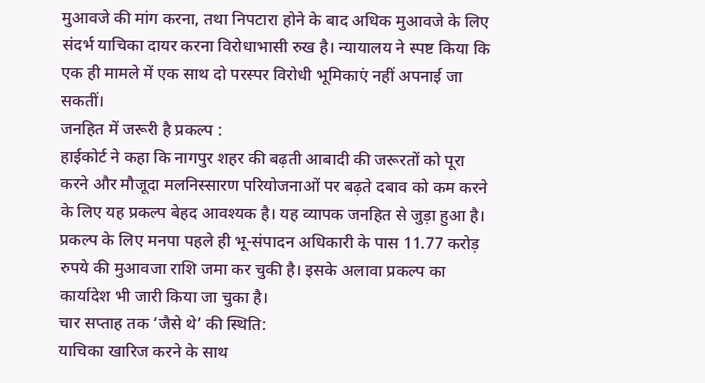मुआवजे की मांग करना, तथा निपटारा होने के बाद अधिक मुआवजे के लिए संदर्भ याचिका दायर करना विरोधाभासी रुख है। न्यायालय ने स्पष्ट किया कि एक ही मामले में एक साथ दो परस्पर विरोधी भूमिकाएं नहीं अपनाई जा सकतीं।
जनहित में जरूरी है प्रकल्प :
हाईकोर्ट ने कहा कि नागपुर शहर की बढ़ती आबादी की जरूरतों को पूरा करने और मौजूदा मलनिस्सारण परियोजनाओं पर बढ़ते दबाव को कम करने के लिए यह प्रकल्प बेहद आवश्यक है। यह व्यापक जनहित से जुड़ा हुआ है। प्रकल्प के लिए मनपा पहले ही भू-संपादन अधिकारी के पास 11.77 करोड़ रुपये की मुआवजा राशि जमा कर चुकी है। इसके अलावा प्रकल्प का कार्यादेश भी जारी किया जा चुका है।
चार सप्ताह तक ‘जैसे थे’ की स्थिति:
याचिका खारिज करने के साथ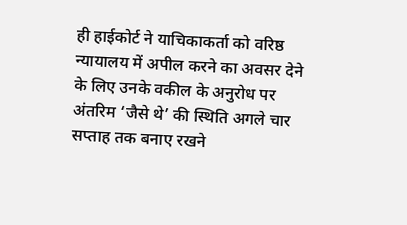ही हाईकोर्ट ने याचिकाकर्ता को वरिष्ठ न्यायालय में अपील करने का अवसर देने के लिए उनके वकील के अनुरोध पर अंतरिम ‘जैसे थे’ की स्थिति अगले चार सप्ताह तक बनाए रखने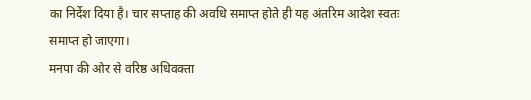का निर्देश दिया है। चार सप्ताह की अवधि समाप्त होते ही यह अंतरिम आदेश स्वतः समाप्त हो जाएगा।
मनपा की ओर से वरिष्ठ अधिवक्ता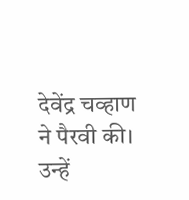देवेंद्र चव्हाण ने पैरवी की। उन्हें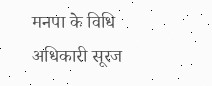मनपा के विधि अधिकारी सूरज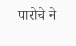पारोचे ने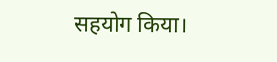सहयोग किया।